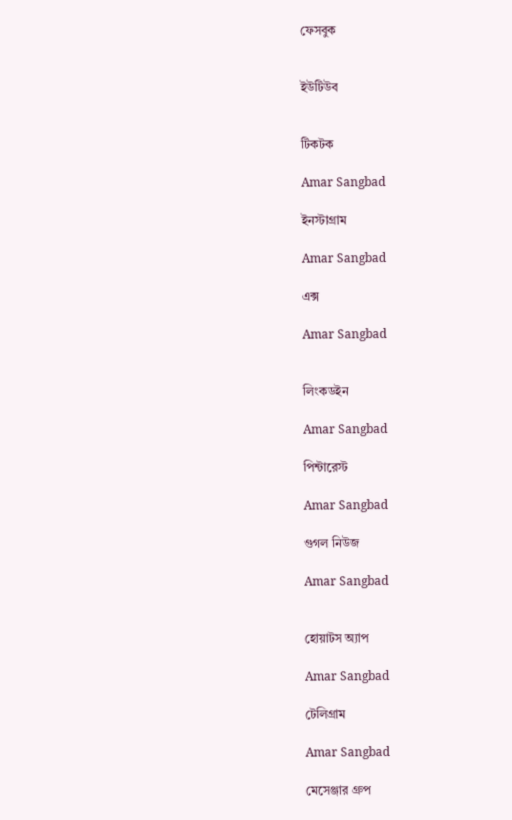ফেসবুক


ইউটিউব


টিকটক

Amar Sangbad

ইনস্টাগ্রাম

Amar Sangbad

এক্স

Amar Sangbad


লিংকডইন

Amar Sangbad

পিন্টারেস্ট

Amar Sangbad

গুগল নিউজ

Amar Sangbad


হোয়াটস অ্যাপ

Amar Sangbad

টেলিগ্রাম

Amar Sangbad

মেসেঞ্জার গ্রুপ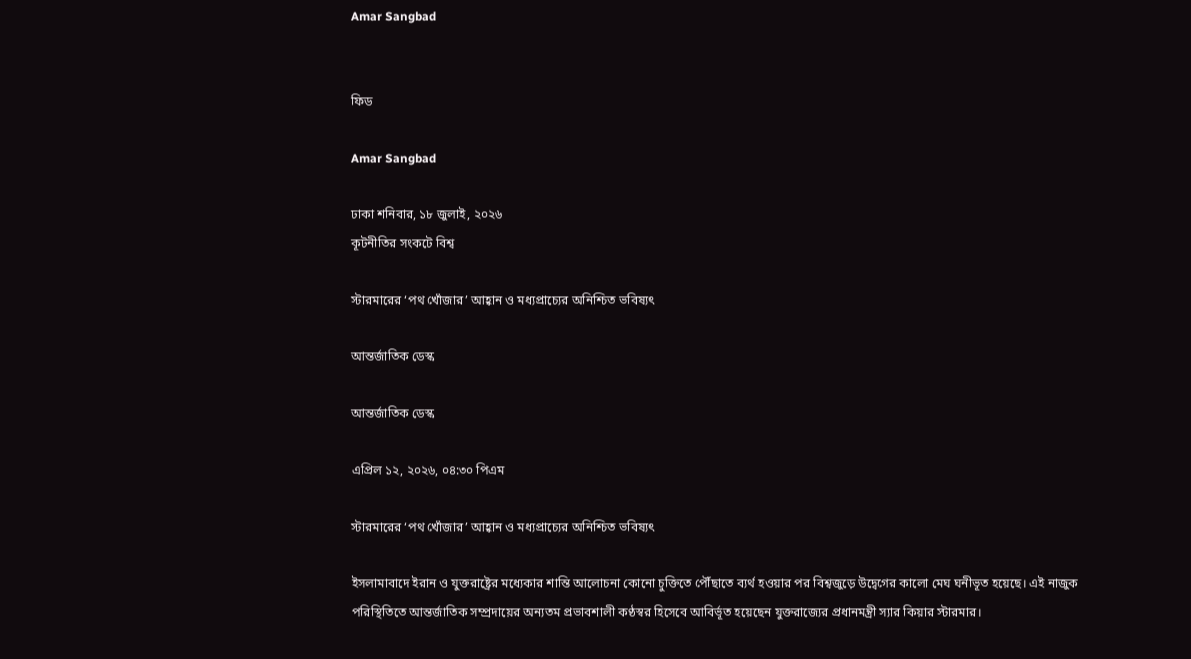Amar Sangbad


ফিড

Amar Sangbad

ঢাকা শনিবার, ১৮ জুলাই, ২০২৬
কূটনীতির সংকটে বিশ্ব

স্টারমারের ‘পথ খোঁজার’ আহ্বান ও মধ্যপ্রাচ্যের অনিশ্চিত ভবিষ্যৎ

আন্তর্জাতিক ডেস্ক

আন্তর্জাতিক ডেস্ক

এপ্রিল ১২, ২০২৬, ০৪:৩০ পিএম

স্টারমারের ‘পথ খোঁজার’ আহ্বান ও মধ্যপ্রাচ্যের অনিশ্চিত ভবিষ্যৎ

ইসলামাবাদে ইরান ও যুক্তরাষ্ট্রের মধ্যেকার শান্তি আলোচনা কোনো চুক্তিতে পৌঁছাতে ব্যর্থ হওয়ার পর বিশ্বজুড়ে উদ্বেগের কালো মেঘ ঘনীভূত হয়েছে। এই নাজুক পরিস্থিতিতে আন্তর্জাতিক সম্প্রদায়ের অন্যতম প্রভাবশালী কণ্ঠস্বর হিসেবে আবির্ভূত হয়েছেন যুক্তরাজ্যের প্রধানমন্ত্রী স্যার কিয়ার স্টারমার।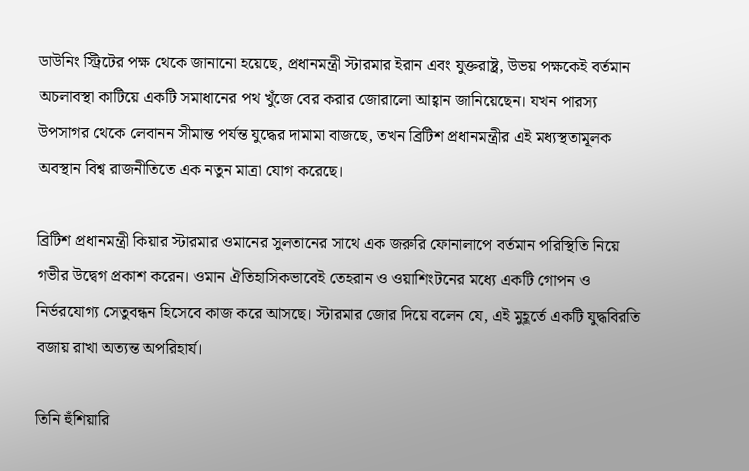ডাউনিং স্ট্রিটের পক্ষ থেকে জানানো হয়েছে, প্রধানমন্ত্রী স্টারমার ইরান এবং যুক্তরাষ্ট্র, উভয় পক্ষকেই বর্তমান অচলাবস্থা কাটিয়ে একটি সমাধানের পথ খুঁজে বের করার জোরালো আহ্বান জানিয়েছেন। যখন পারস্য উপসাগর থেকে লেবানন সীমান্ত পর্যন্ত যুদ্ধের দামামা বাজছে, তখন ব্রিটিশ প্রধানমন্ত্রীর এই মধ্যস্থতামূলক অবস্থান বিশ্ব রাজনীতিতে এক নতুন মাত্রা যোগ করেছে।

ব্রিটিশ প্রধানমন্ত্রী কিয়ার স্টারমার ওমানের সুলতানের সাথে এক জরুরি ফোনালাপে বর্তমান পরিস্থিতি নিয়ে গভীর উদ্বেগ প্রকাশ করেন। ওমান ঐতিহাসিকভাবেই তেহরান ও ওয়াশিংটনের মধ্যে একটি গোপন ও নির্ভরযোগ্য সেতুবন্ধন হিসেবে কাজ করে আসছে। স্টারমার জোর দিয়ে বলেন যে, এই মুহূর্তে একটি যুদ্ধবিরতি বজায় রাখা অত্যন্ত অপরিহার্য।

তিনি হুঁশিয়ারি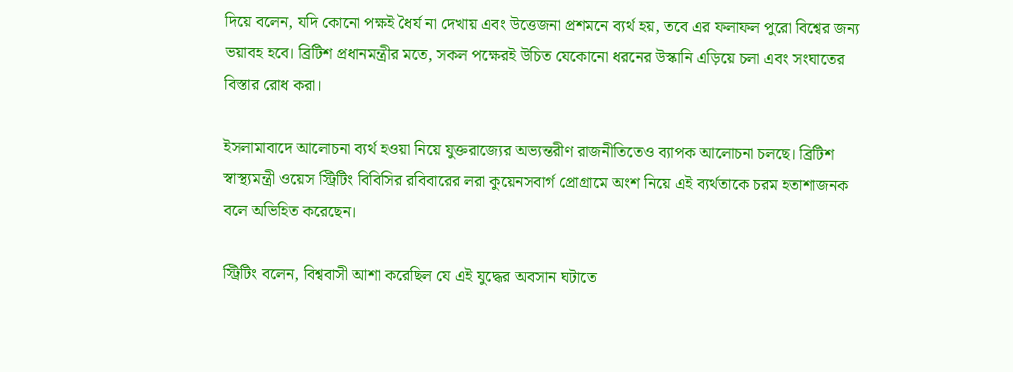দিয়ে বলেন, যদি কোনো পক্ষই ধৈর্য না দেখায় এবং উত্তেজনা প্রশমনে ব্যর্থ হয়, তবে এর ফলাফল পুরো বিশ্বের জন্য ভয়াবহ হবে। ব্রিটিশ প্রধানমন্ত্রীর মতে, সকল পক্ষেরই উচিত যেকোনো ধরনের উস্কানি এড়িয়ে চলা এবং সংঘাতের বিস্তার রোধ করা।

ইসলামাবাদে আলোচনা ব্যর্থ হওয়া নিয়ে যুক্তরাজ্যের অভ্যন্তরীণ রাজনীতিতেও ব্যাপক আলোচনা চলছে। ব্রিটিশ স্বাস্থ্যমন্ত্রী ওয়েস স্ট্রিটিং বিবিসির রবিবারের লরা কুয়েনসবার্গ প্রোগ্রামে অংশ নিয়ে এই ব্যর্থতাকে চরম হতাশাজনক বলে অভিহিত করেছেন।

স্ট্রিটিং বলেন, বিশ্ববাসী আশা করেছিল যে এই যুদ্ধের অবসান ঘটাতে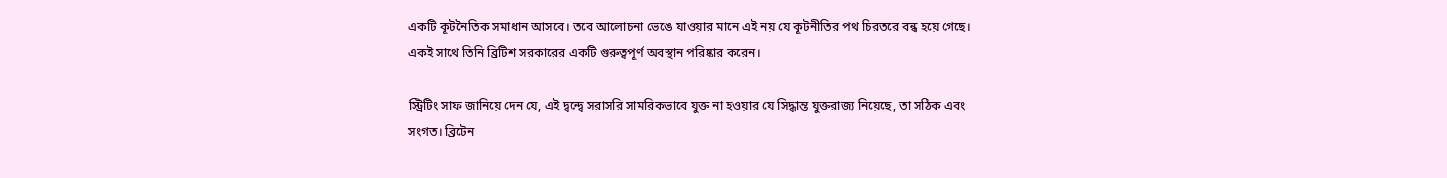একটি কূটনৈতিক সমাধান আসবে। তবে আলোচনা ভেঙে যাওয়ার মানে এই নয় যে কূটনীতির পথ চিরতরে বন্ধ হয়ে গেছে। একই সাথে তিনি ব্রিটিশ সরকারের একটি গুরুত্বপূর্ণ অবস্থান পরিষ্কার করেন।

স্ট্রিটিং সাফ জানিয়ে দেন যে, এই দ্বন্দ্বে সরাসরি সামরিকভাবে যুক্ত না হওয়ার যে সিদ্ধান্ত যুক্তরাজ্য নিয়েছে, তা সঠিক এবং সংগত। ব্রিটেন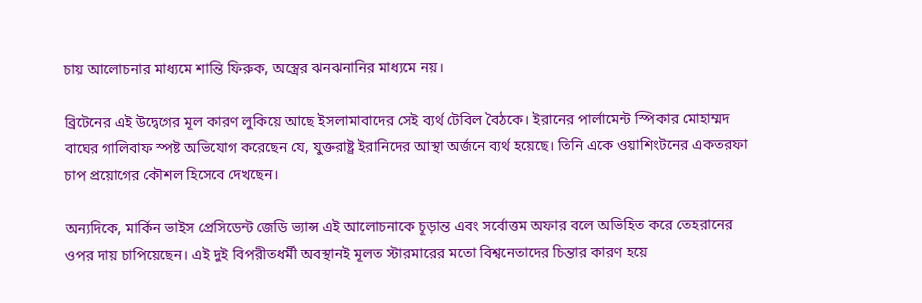চায় আলোচনার মাধ্যমে শান্তি ফিরুক, অস্ত্রের ঝনঝনানির মাধ্যমে নয়।

ব্রিটেনের এই উদ্বেগের মূল কারণ লুকিয়ে আছে ইসলামাবাদের সেই ব্যর্থ টেবিল বৈঠকে। ইরানের পার্লামেন্ট স্পিকার মোহাম্মদ বাঘের গালিবাফ স্পষ্ট অভিযোগ করেছেন যে, যুক্তরাষ্ট্র ইরানিদের আস্থা অর্জনে ব্যর্থ হয়েছে। তিনি একে ওয়াশিংটনের একতরফা চাপ প্রয়োগের কৌশল হিসেবে দেখছেন।

অন্যদিকে, মার্কিন ভাইস প্রেসিডেন্ট জেডি ভ্যান্স এই আলোচনাকে চূড়ান্ত এবং সর্বোত্তম অফার বলে অভিহিত করে তেহরানের ওপর দায় চাপিয়েছেন। এই দুই বিপরীতধর্মী অবস্থানই মূলত স্টারমারের মতো বিশ্বনেতাদের চিন্তার কারণ হয়ে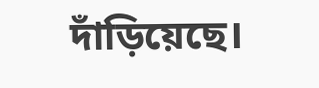দাঁড়িয়েছে।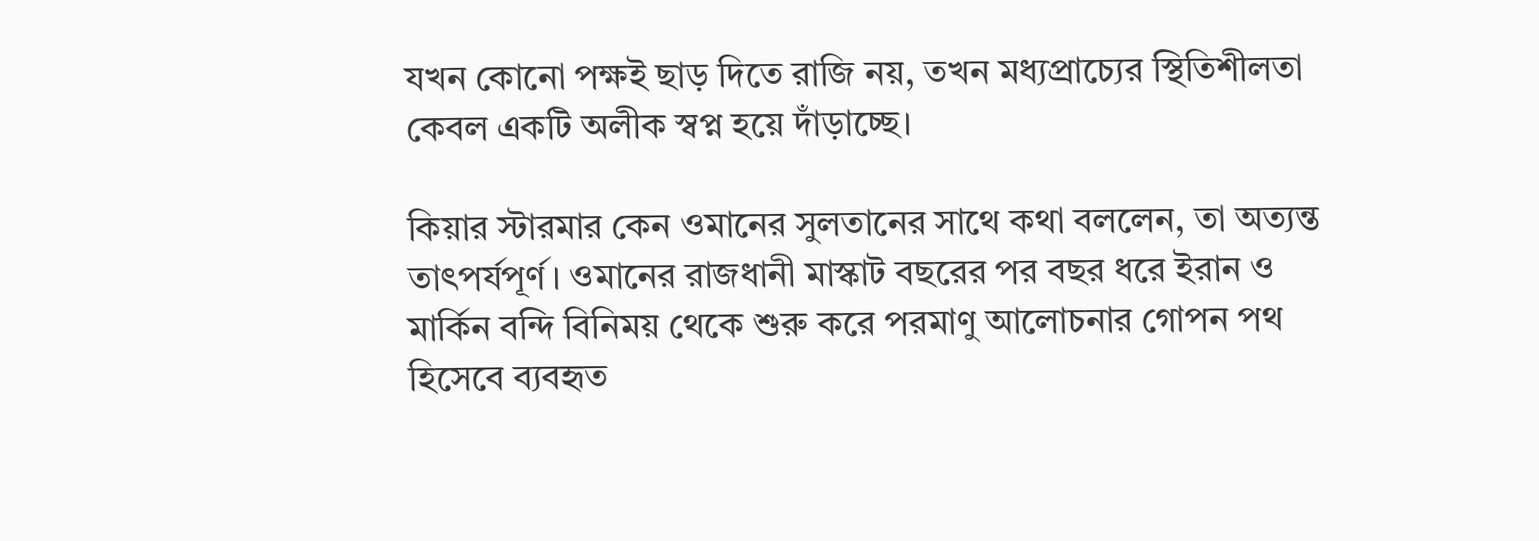যখন কোনো পক্ষই ছাড় দিতে রাজি নয়, তখন মধ্যপ্রাচ্যের স্থিতিশীলতা কেবল একটি অলীক স্বপ্ন হয়ে দাঁড়াচ্ছে।

কিয়ার স্টারমার কেন ওমানের সুলতানের সাথে কথা বললেন, তা অত্যন্ত তাৎপর্যপূর্ণ। ওমানের রাজধানী মাস্কাট বছরের পর বছর ধরে ইরান ও মার্কিন বন্দি বিনিময় থেকে শুরু করে পরমাণু আলোচনার গোপন পথ হিসেবে ব্যবহৃত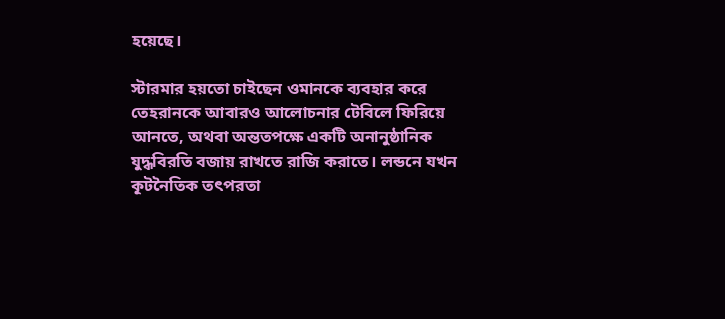হয়েছে।

স্টারমার হয়তো চাইছেন ওমানকে ব্যবহার করে তেহরানকে আবারও আলোচনার টেবিলে ফিরিয়ে আনতে, অথবা অন্ততপক্ষে একটি অনানুষ্ঠানিক যুদ্ধবিরতি বজায় রাখতে রাজি করাতে। লন্ডনে যখন কূটনৈতিক তৎপরতা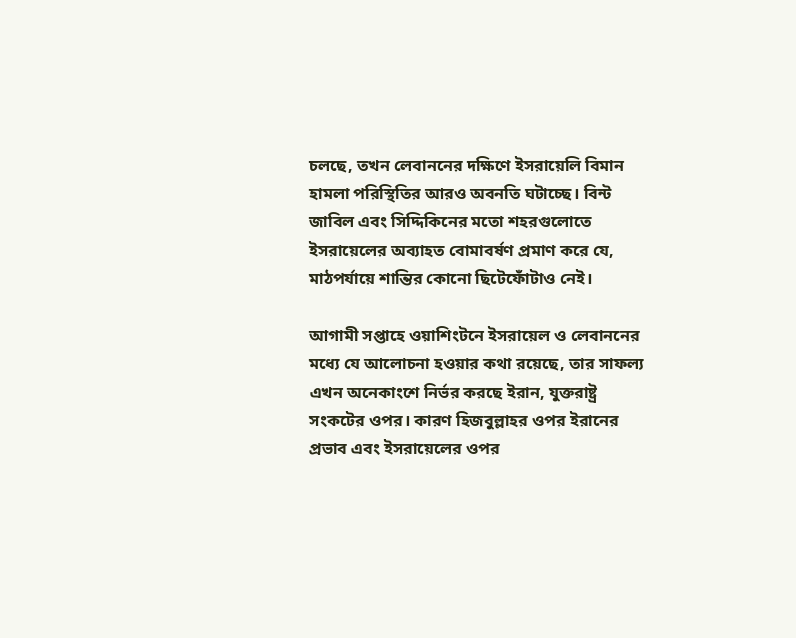চলছে, তখন লেবাননের দক্ষিণে ইসরায়েলি বিমান হামলা পরিস্থিতির আরও অবনতি ঘটাচ্ছে। বিন্ট জাবিল এবং সিদ্দিকিনের মতো শহরগুলোতে ইসরায়েলের অব্যাহত বোমাবর্ষণ প্রমাণ করে যে, মাঠপর্যায়ে শান্তির কোনো ছিটেফোঁটাও নেই।

আগামী সপ্তাহে ওয়াশিংটনে ইসরায়েল ও লেবাননের মধ্যে যে আলোচনা হওয়ার কথা রয়েছে, তার সাফল্য এখন অনেকাংশে নির্ভর করছে ইরান, যুক্তরাষ্ট্র সংকটের ওপর। কারণ হিজবুল্লাহর ওপর ইরানের প্রভাব এবং ইসরায়েলের ওপর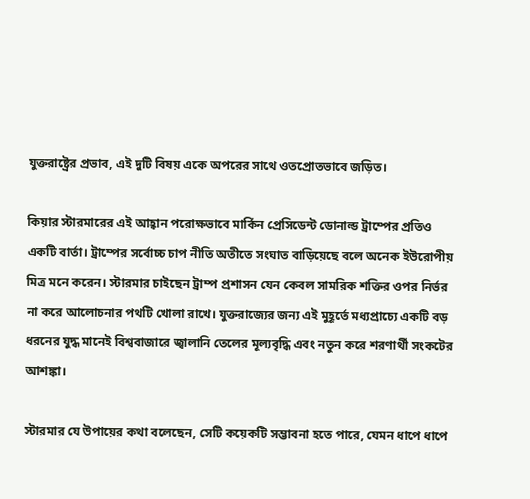যুক্তরাষ্ট্রের প্রভাব, এই দুটি বিষয় একে অপরের সাথে ওতপ্রোতভাবে জড়িত।

কিয়ার স্টারমারের এই আহ্বান পরোক্ষভাবে মার্কিন প্রেসিডেন্ট ডোনাল্ড ট্রাম্পের প্রতিও একটি বার্তা। ট্রাম্পের সর্বোচ্চ চাপ নীতি অতীতে সংঘাত বাড়িয়েছে বলে অনেক ইউরোপীয় মিত্র মনে করেন। স্টারমার চাইছেন ট্রাম্প প্রশাসন যেন কেবল সামরিক শক্তির ওপর নির্ভর না করে আলোচনার পথটি খোলা রাখে। যুক্তরাজ্যের জন্য এই মুহূর্তে মধ্যপ্রাচ্যে একটি বড় ধরনের যুদ্ধ মানেই বিশ্ববাজারে জ্বালানি তেলের মূল্যবৃদ্ধি এবং নতুন করে শরণার্থী সংকটের আশঙ্কা।

স্টারমার যে উপায়ের কথা বলেছেন, সেটি কয়েকটি সম্ভাবনা হতে পারে, যেমন ধাপে ধাপে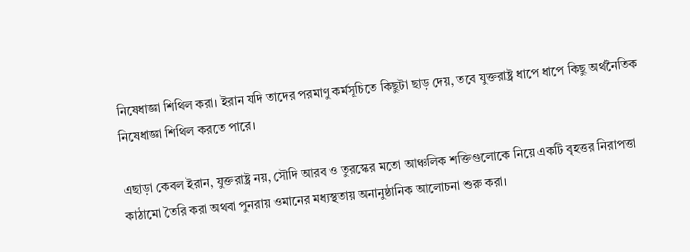নিষেধাজ্ঞা শিথিল করা। ইরান যদি তাদের পরমাণু কর্মসূচিতে কিছুটা ছাড় দেয়, তবে যুক্তরাষ্ট্র ধাপে ধাপে কিছু অর্থনৈতিক নিষেধাজ্ঞা শিথিল করতে পারে।

এছাড়া কেবল ইরান, যুক্তরাষ্ট্র নয়, সৌদি আরব ও তুরস্কের মতো আঞ্চলিক শক্তিগুলোকে নিয়ে একটি বৃহত্তর নিরাপত্তা কাঠামো তৈরি করা অথবা পুনরায় ওমানের মধ্যস্থতায় অনানুষ্ঠানিক আলোচনা শুরু করা।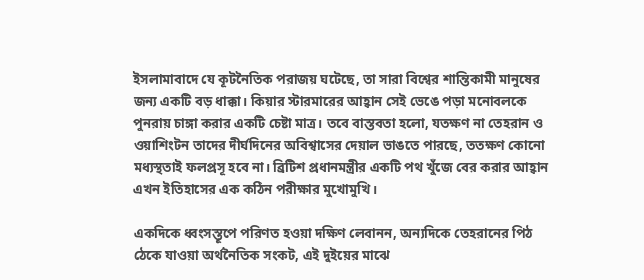ইসলামাবাদে যে কূটনৈতিক পরাজয় ঘটেছে, তা সারা বিশ্বের শান্তিকামী মানুষের জন্য একটি বড় ধাক্কা। কিয়ার স্টারমারের আহ্বান সেই ভেঙে পড়া মনোবলকে পুনরায় চাঙ্গা করার একটি চেষ্টা মাত্র। তবে বাস্তবতা হলো, যতক্ষণ না তেহরান ও ওয়াশিংটন তাদের দীর্ঘদিনের অবিশ্বাসের দেয়াল ভাঙতে পারছে, ততক্ষণ কোনো মধ্যস্থতাই ফলপ্রসূ হবে না। ব্রিটিশ প্রধানমন্ত্রীর একটি পথ খুঁজে বের করার আহ্বান এখন ইতিহাসের এক কঠিন পরীক্ষার মুখোমুখি।

একদিকে ধ্বংসস্তূপে পরিণত হওয়া দক্ষিণ লেবানন, অন্যদিকে তেহরানের পিঠ ঠেকে যাওয়া অর্থনৈতিক সংকট, এই দুইয়ের মাঝে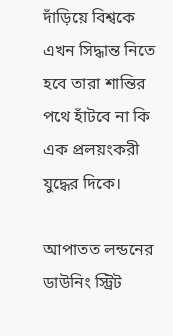দাঁড়িয়ে বিশ্বকে এখন সিদ্ধান্ত নিতে হবে তারা শান্তির পথে হাঁটবে না কি এক প্রলয়ংকরী যুদ্ধের দিকে।

আপাতত লন্ডনের ডাউনিং স্ট্রিট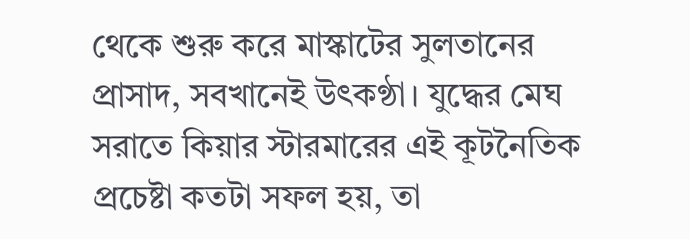থেকে শুরু করে মাস্কাটের সুলতানের প্রাসাদ, সবখানেই উৎকণ্ঠা। যুদ্ধের মেঘ সরাতে কিয়ার স্টারমারের এই কূটনৈতিক প্রচেষ্টা কতটা সফল হয়, তা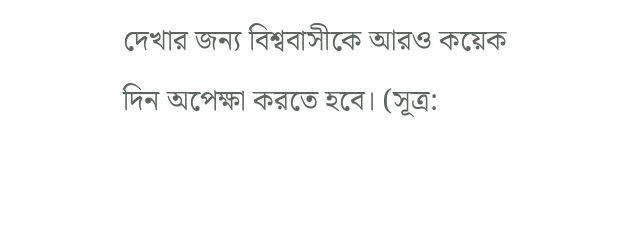দেখার জন্য বিশ্ববাসীকে আরও কয়েক দিন অপেক্ষা করতে হবে। (সূত্র: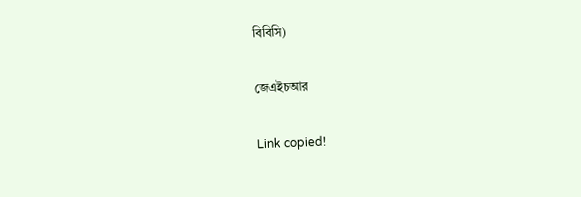বিবিসি)

জেএইচআর

Link copied!